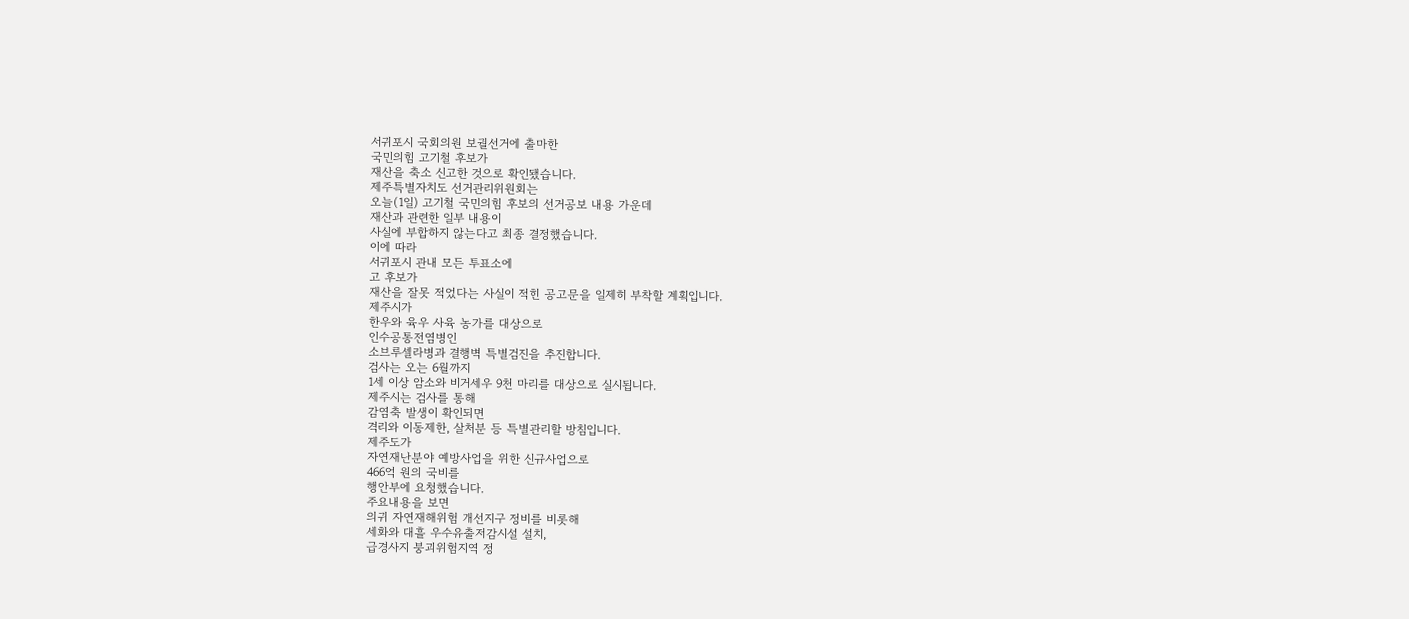서귀포시 국회의원 보궐선거에 출마한
국민의힘 고기철 후보가
재산을 축소 신고한 것으로 확인됐습니다.
제주특별자치도 선거관리위원회는
오늘(1일) 고기철 국민의힘 후보의 선거공보 내용 가운데
재산과 관련한 일부 내용이
사실에 부합하지 않는다고 최종 결정했습니다.
이에 따라
서귀포시 관내 모든 투표소에
고 후보가
재산을 잘못 적었다는 사실이 적힌 공고문을 일제히 부착할 계획입니다.
제주시가
한우와 육우 사육 농가를 대상으로
인수공통전염병인
소브루셀라병과 결행벽 특별검진을 추진합니다.
검사는 오는 6월까지
1세 이상 암소와 비거세우 9천 마리를 대상으로 실시됩니다.
제주시는 검사를 통해
감염축 발생이 확인되면
격리와 이동제한, 살처분 등 특별관리할 방침입니다.
제주도가
자연재난분야 예방사업을 위한 신규사업으로
466억 원의 국비를
행안부에 요청했습니다.
주요내용을 보면
의귀 자연재해위험 개선지구 정비를 비롯해
세화와 대흘 우수유출저감시설 설치,
급경사지 붕괴위험지역 정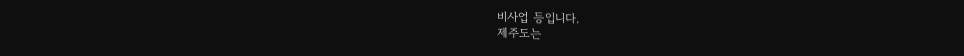비사업 등입니다.
제주도는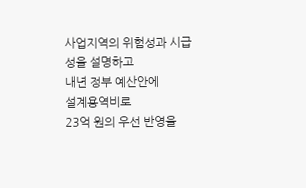사업지역의 위험성과 시급성을 설명하고
내년 정부 예산안에
설계용역비로
23억 원의 우선 반영을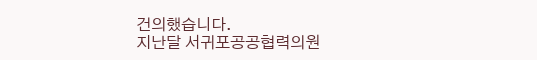건의했습니다.
지난달 서귀포공공협력의원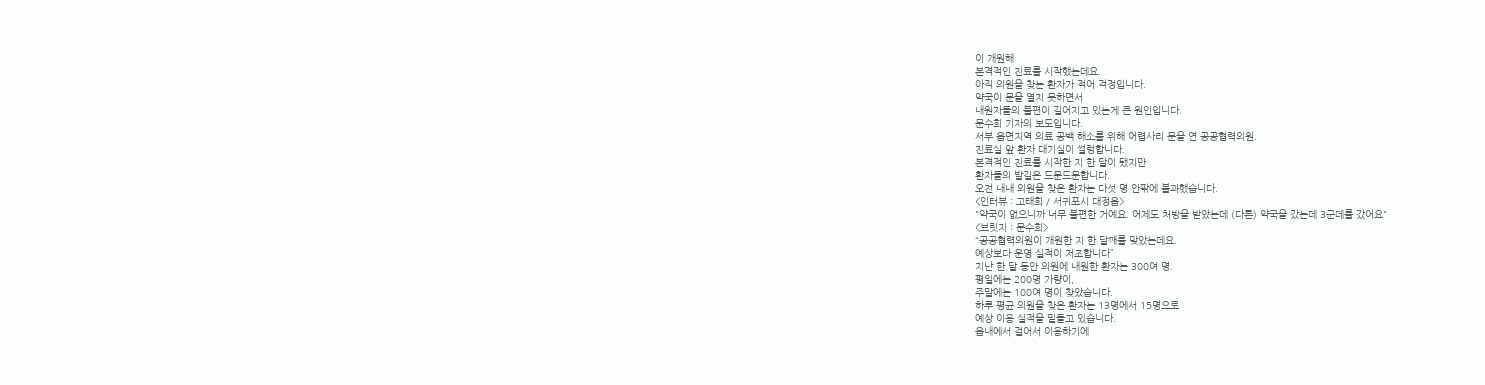이 개원해
본격적인 진료를 시작했는데요.
아직 의원을 찾는 환자가 적어 걱정입니다.
약국이 문을 열지 못하면서
내원자들의 불편이 길어지고 있는게 큰 원인입니다.
문수희 기자의 보도입니다.
서부 읍면지역 의료 공백 해소를 위해 어렵사리 문을 연 공공협력의원.
진료실 앞 환자 대기실이 썰렁합니다.
본격적인 진료를 시작한 지 한 달이 됐지만
환자들의 발길은 드문드문합니다.
오전 내내 의원을 찾은 환자는 다섯 명 안팎에 불과했습니다.
<인터뷰 : 고태희 / 서귀포시 대정읍>
"약국이 없으니까 너무 불편한 거예요. 어제도 처방을 받았는데 (다른) 약국을 갔는데 3군데를 갔어요"
<브릿지 : 문수희>
“공공협력의원이 개원한 지 한 달째를 맞았는데요.
예상보다 운영 실적이 저조합니다”
지난 한 달 동안 의원에 내원한 환자는 300여 명.
평일에는 200명 가량이,
주말에는 100여 명이 찾았습니다.
하루 평균 의원을 찾은 환자는 13명에서 15명으로
예상 이용 실적을 밑돌고 있습니다.
읍내에서 걸어서 이용하기에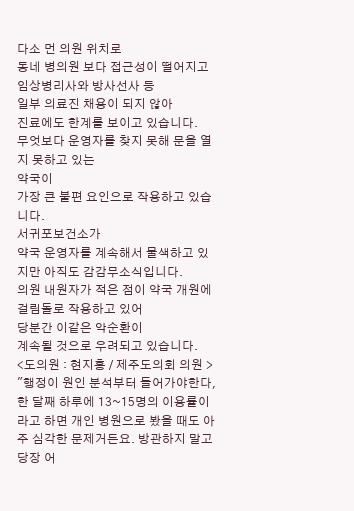다소 먼 의원 위치로
동네 병의원 보다 접근성이 떨어지고
임상병리사와 방사선사 등
일부 의료진 채용이 되지 않아
진료에도 한계를 보이고 있습니다.
무엇보다 운영자를 찾지 못해 문을 열지 못하고 있는
약국이
가장 큰 불편 요인으로 작용하고 있습니다.
서귀포보건소가
약국 운영자를 계속해서 물색하고 있지만 아직도 감감무소식입니다.
의원 내원자가 적은 점이 약국 개원에 걸림돌로 작용하고 있어
당분간 이같은 악순환이
계속될 것으로 우려되고 있습니다.
<도의원 : 현지홍 / 제주도의회 의원 >
"행정이 원인 분석부터 들어가야한다, 한 달째 하루에 13~15명의 이용률이라고 하면 개인 병원으로 봤을 때도 아주 심각한 문제거든요. 방관하지 말고 당장 어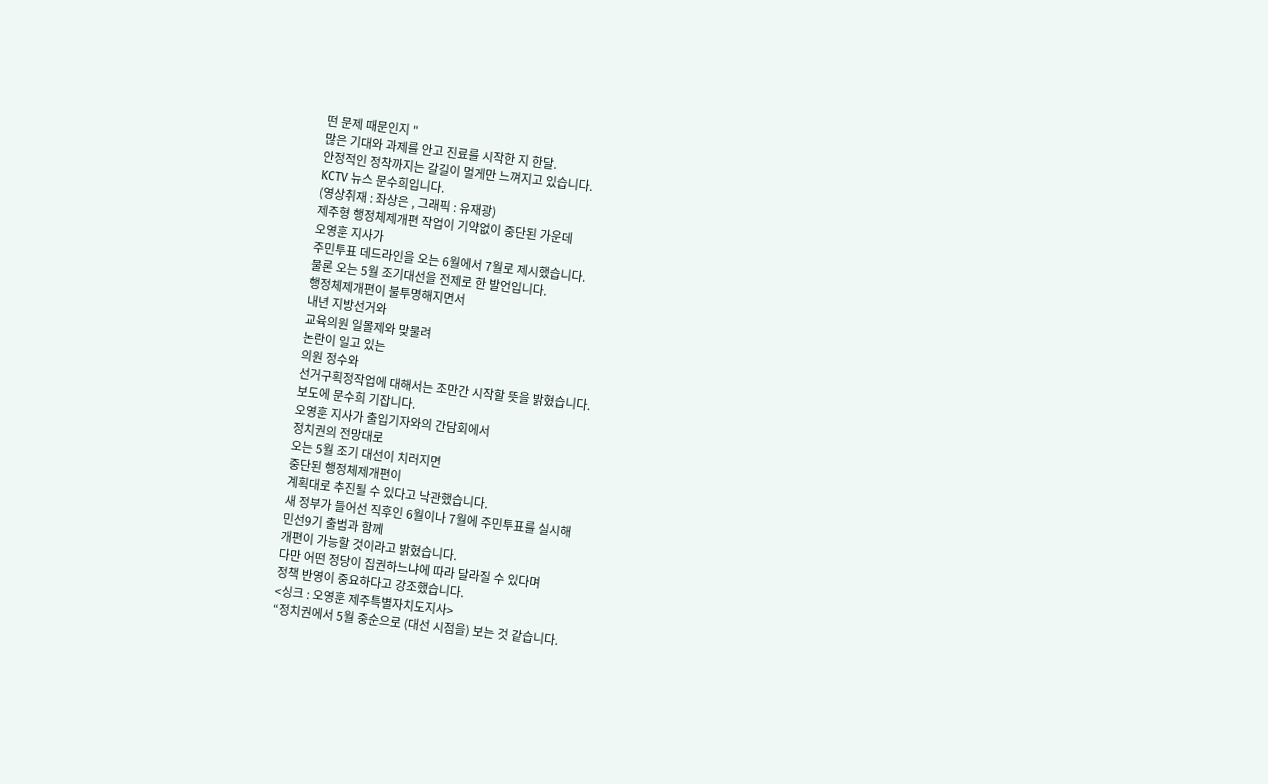떤 문제 때문인지 "
많은 기대와 과제를 안고 진료를 시작한 지 한달.
안정적인 정착까지는 갈길이 멀게만 느껴지고 있습니다.
KCTV 뉴스 문수희입니다.
(영상취재 : 좌상은 , 그래픽 : 유재광)
제주형 행정체제개편 작업이 기약없이 중단된 가운데
오영훈 지사가
주민투표 데드라인을 오는 6월에서 7월로 제시했습니다.
물론 오는 5월 조기대선을 전제로 한 발언입니다.
행정체제개편이 불투명해지면서
내년 지방선거와
교육의원 일몰제와 맞물려
논란이 일고 있는
의원 정수와
선거구획정작업에 대해서는 조만간 시작할 뜻을 밝혔습니다.
보도에 문수희 기잡니다.
오영훈 지사가 출입기자와의 간담회에서
정치권의 전망대로
오는 5월 조기 대선이 치러지면
중단된 행정체제개편이
계획대로 추진될 수 있다고 낙관했습니다.
새 정부가 들어선 직후인 6월이나 7월에 주민투표를 실시해
민선9기 출범과 함께
개편이 가능할 것이라고 밝혔습니다.
다만 어떤 정당이 집권하느냐에 따라 달라질 수 있다며
정책 반영이 중요하다고 강조했습니다.
<싱크 : 오영훈 제주특별자치도지사>
“정치권에서 5월 중순으로 (대선 시점을) 보는 것 같습니다.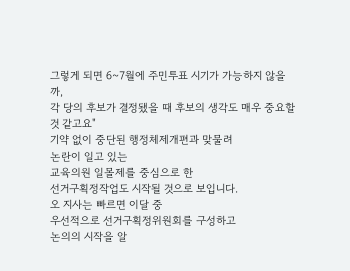그렇게 되면 6~7월에 주민투표 시기가 가능하지 않을까,
각 당의 후보가 결정됐을 때 후보의 생각도 매우 중요할 것 같고요"
기약 없이 중단된 행정체제개편과 맞물려
논란이 일고 있는
교육의원 일몰제를 중심으로 한
선거구획정작업도 시작될 것으로 보입니다.
오 지사는 빠르면 이달 중
우선적으로 선거구획정위원회를 구성하고
논의의 시작을 알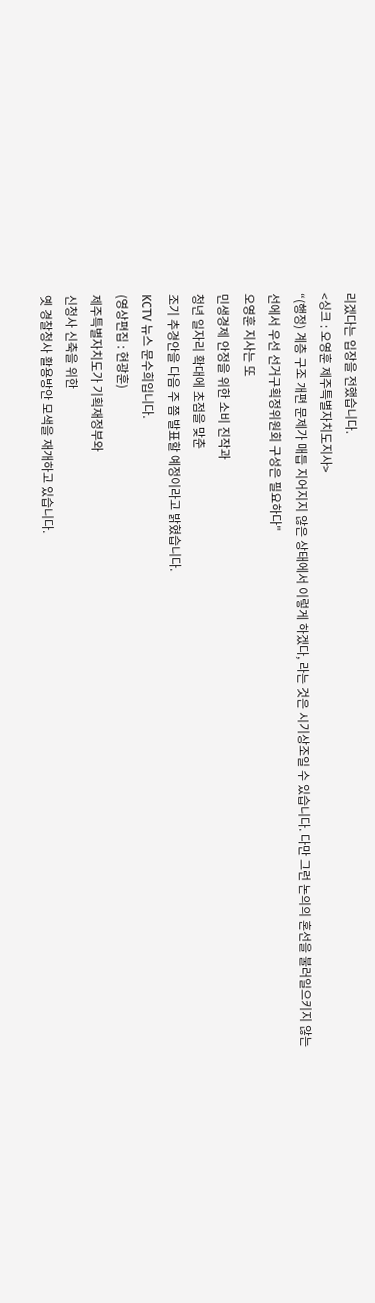리겠다는 입장을 전했습니다.
<싱크 : 오영훈 제주특별자치도지사>
“(행정) 계층 구조 개편 문제가 매듭 지어지지 않은 상태에서 이렇게 하겠다, 라는 것은 시기상조일 수 있습니다. 다만 그런 논의의 혼선을 불러일으키지 않는
선에서 우선 선거구획정위원회 구성은 필요하다"
오영훈 지사는 또
민생경제 안정을 위한 소비 진작과
청년 일자리 확대에 초점을 맞춘
조기 추경안을 다음 주 쯤 발표할 예정이라고 밝혔습니다.
KCTV 뉴스 문수희입니다.
(영상편집 : 현광훈)
제주특별자치도가 기획재정부와
신청사 신축을 위한
옛 경찰청사 활용방안 모색을 재개하고 있습니다.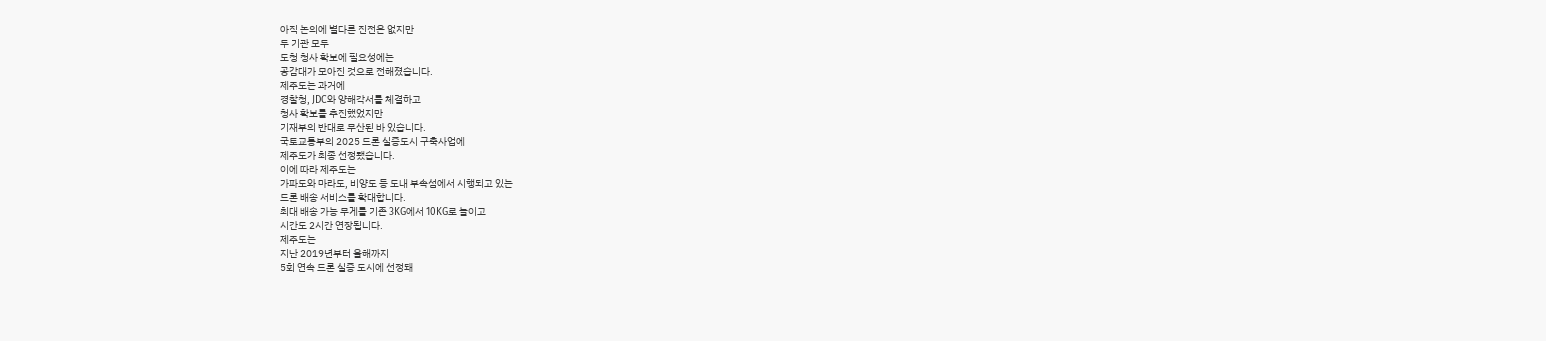아직 논의에 별다른 진전은 없지만
두 기관 모두
도청 청사 확보에 필요성에는
공감대가 모아진 것으로 전해졌습니다.
제주도는 과거에
경찰청, JDC와 양해각서를 체결하고
청사 확보를 추진했었지만
기재부의 반대로 무산된 바 있습니다.
국토교통부의 2025 드론 실증도시 구축사업에
제주도가 최종 선정됐습니다.
이에 따라 제주도는
가파도와 마라도, 비양도 등 도내 부속섬에서 시행되고 있는
드론 배송 서비스를 확대합니다.
최대 배송 가능 무게를 기존 3KG에서 10KG로 늘이고
시간도 2시간 연장됩니다.
제주도는
지난 2019년부터 올해까지
5회 연속 드론 실증 도시에 선정돼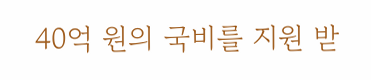40억 원의 국비를 지원 받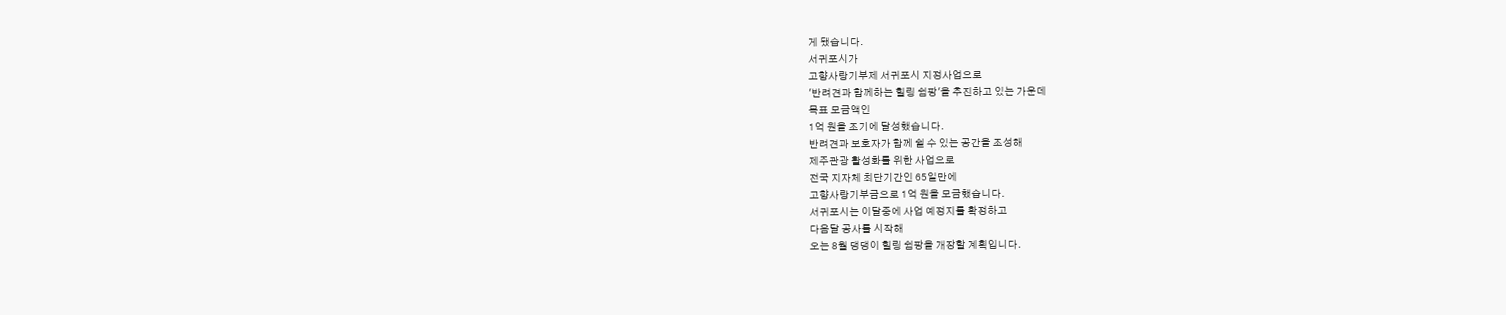게 됐습니다.
서귀포시가
고향사랑기부제 서귀포시 지정사업으로
'반려견과 함께하는 힐링 쉼팡'을 추진하고 있는 가운데
목표 모금액인
1억 원을 조기에 달성했습니다.
반려견과 보호자가 함께 쉴 수 있는 공간을 조성해
제주관광 활성화를 위한 사업으로
전국 지자체 최단기간인 65일만에
고향사랑기부금으로 1억 원을 모금했습니다.
서귀포시는 이달중에 사업 예정지를 확정하고
다음달 공사를 시작해
오는 8월 댕댕이 힐링 쉼팡을 개장할 계획입니다.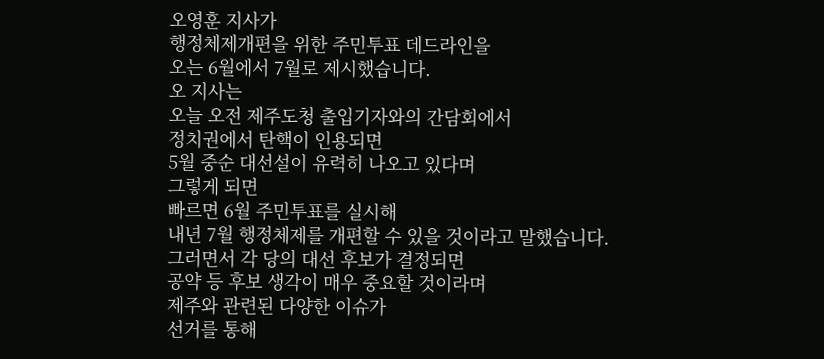오영훈 지사가
행정체제개편을 위한 주민투표 데드라인을
오는 6월에서 7월로 제시했습니다.
오 지사는
오늘 오전 제주도청 출입기자와의 간담회에서
정치권에서 탄핵이 인용되면
5월 중순 대선설이 유력히 나오고 있다며
그렇게 되면
빠르면 6월 주민투표를 실시해
내년 7월 행정체제를 개편할 수 있을 것이라고 말했습니다.
그러면서 각 당의 대선 후보가 결정되면
공약 등 후보 생각이 매우 중요할 것이라며
제주와 관련된 다양한 이슈가
선거를 통해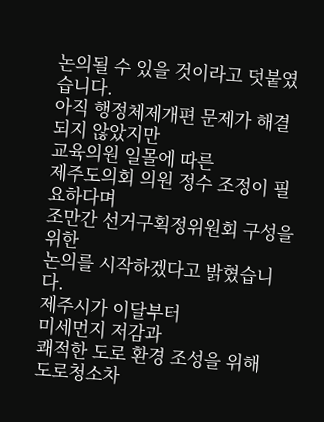논의될 수 있을 것이라고 덧붙였습니다.
아직 행정체제개편 문제가 해결되지 않았지만
교육의원 일몰에 따른
제주도의회 의원 정수 조정이 필요하다며
조만간 선거구획정위원회 구성을 위한
논의를 시작하겠다고 밝혔습니다.
제주시가 이달부터
미세먼지 저감과
쾌적한 도로 환경 조성을 위해
도로청소차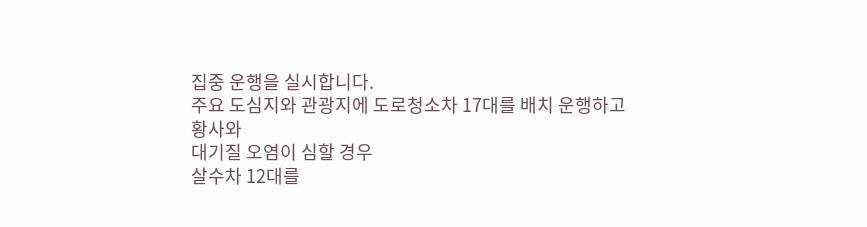집중 운행을 실시합니다.
주요 도심지와 관광지에 도로청소차 17대를 배치 운행하고
황사와
대기질 오염이 심할 경우
살수차 12대를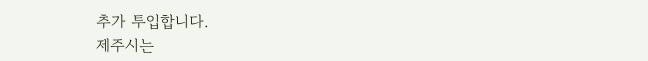추가 투입합니다.
제주시는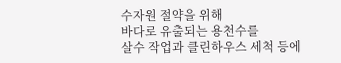수자원 절약을 위해
바다로 유출되는 용천수를
살수 작업과 클린하우스 세척 등에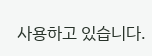사용하고 있습니다.